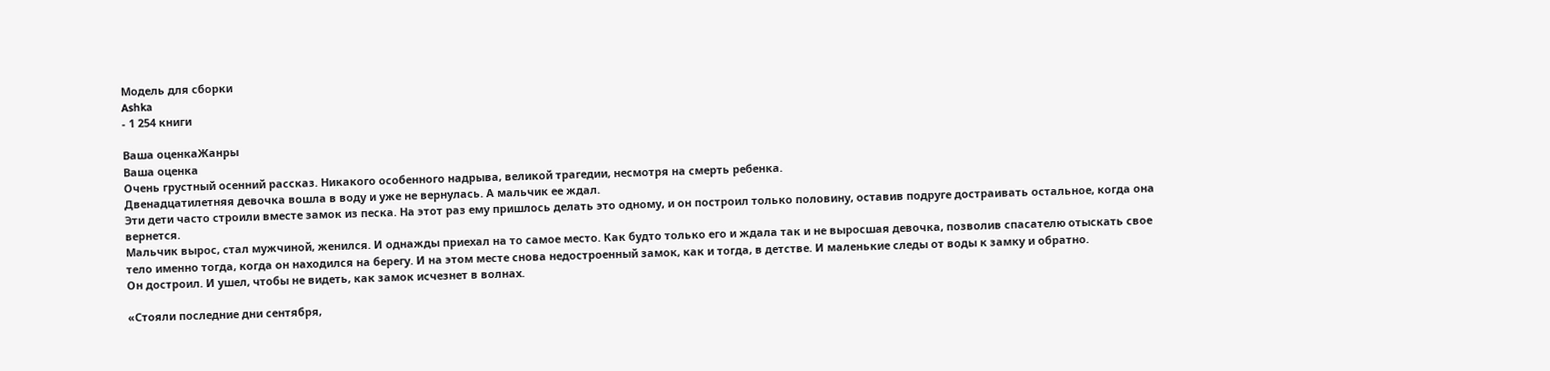Модель для сборки
Ashka
- 1 254 книги

Ваша оценкаЖанры
Ваша оценка
Очень грустный осенний рассказ. Никакого особенного надрыва, великой трагедии, несмотря на смерть ребенка.
Двенадцатилетняя девочка вошла в воду и уже не вернулась. А мальчик ее ждал.
Эти дети часто строили вместе замок из песка. На этот раз ему пришлось делать это одному, и он построил только половину, оставив подруге достраивать остальное, когда она вернется.
Мальчик вырос, стал мужчиной, женился. И однажды приехал на то самое место. Как будто только его и ждала так и не выросшая девочка, позволив спасателю отыскать свое тело именно тогда, когда он находился на берегу. И на этом месте снова недостроенный замок, как и тогда, в детстве. И маленькие следы от воды к замку и обратно.
Он достроил. И ушел, чтобы не видеть, как замок исчезнет в волнах.

«Стояли последние дни сентября,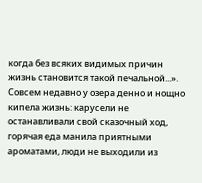когда без всяких видимых причин жизнь становится такой печальной...». Совсем недавно у озера денно и нощно кипела жизнь: карусели не останавливали свой сказочный ход, горячая еда манила приятными ароматами, люди не выходили из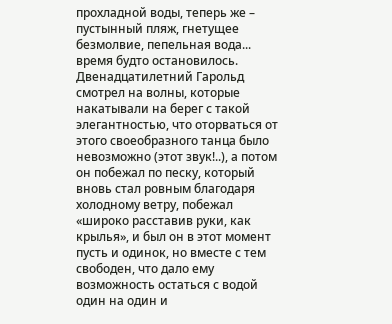прохладной воды, теперь же – пустынный пляж, гнетущее безмолвие, пепельная вода... время будто остановилось. Двенадцатилетний Гарольд смотрел на волны, которые накатывали на берег с такой элегантностью, что оторваться от этого своеобразного танца было невозможно (этот звук!..), а потом он побежал по песку, который вновь стал ровным благодаря холодному ветру, побежал «широко расставив руки, как крылья», и был он в этот момент пусть и одинок, но вместе с тем свободен, что дало ему возможность остаться с водой один на один и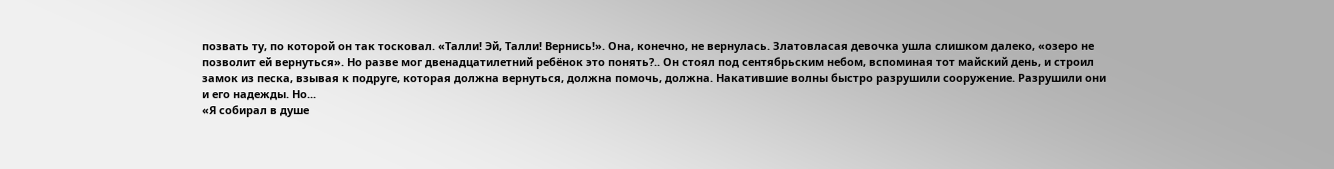позвать ту, по которой он так тосковал. «Талли! Эй, Талли! Вернись!». Она, конечно, не вернулась. Златовласая девочка ушла слишком далеко, «озеро не позволит ей вернуться». Но разве мог двенадцатилетний ребёнок это понять?.. Он стоял под сентябрьским небом, вспоминая тот майский день, и строил замок из песка, взывая к подруге, которая должна вернуться, должна помочь, должна. Накатившие волны быстро разрушили сооружение. Разрушили они и его надежды. Но...
«Я собирал в душе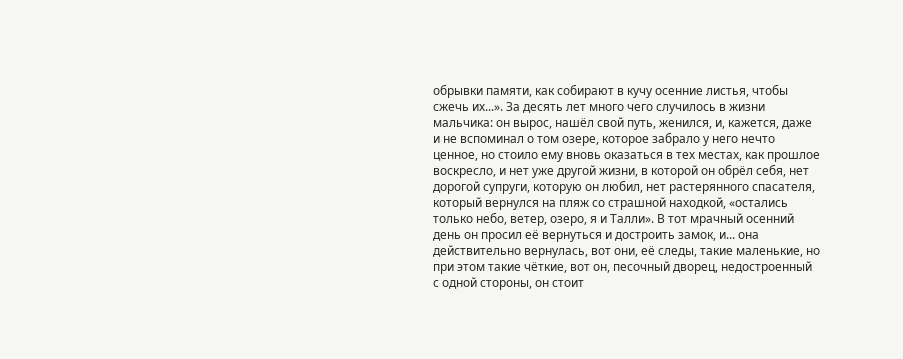обрывки памяти, как собирают в кучу осенние листья, чтобы сжечь их...». За десять лет много чего случилось в жизни мальчика: он вырос, нашёл свой путь, женился, и, кажется, даже и не вспоминал о том озере, которое забрало у него нечто ценное, но стоило ему вновь оказаться в тех местах, как прошлое воскресло, и нет уже другой жизни, в которой он обрёл себя, нет дорогой супруги, которую он любил, нет растерянного спасателя, который вернулся на пляж со страшной находкой, «остались только небо, ветер, озеро, я и Талли». В тот мрачный осенний день он просил её вернуться и достроить замок, и... она действительно вернулась, вот они, её следы, такие маленькие, но при этом такие чёткие, вот он, песочный дворец, недостроенный с одной стороны, он стоит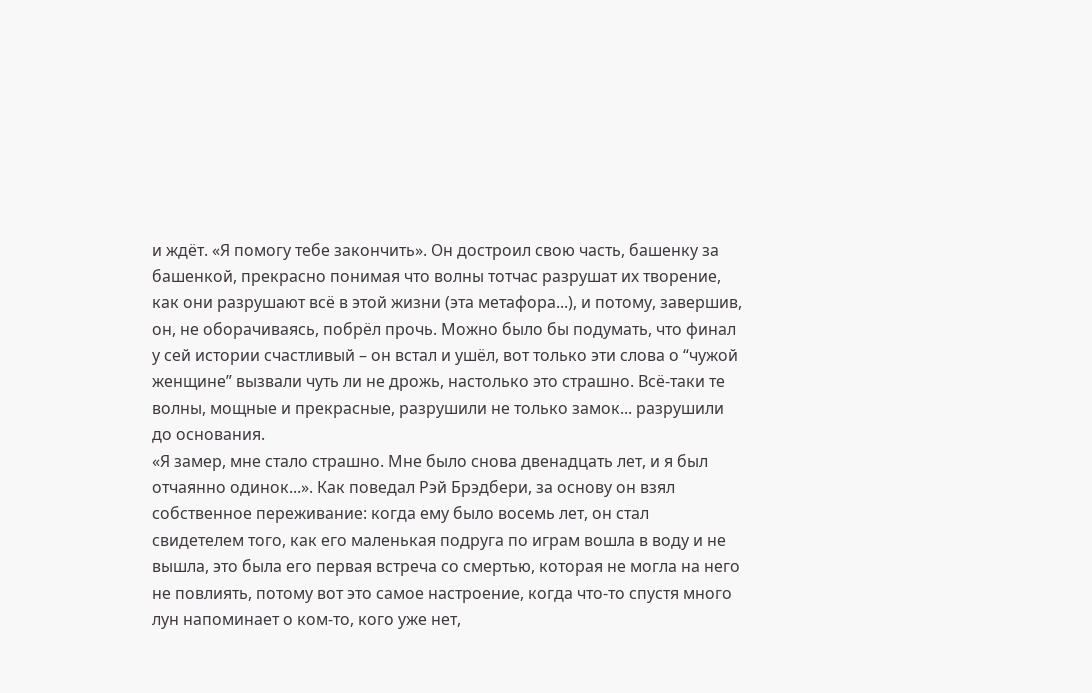и ждёт. «Я помогу тебе закончить». Он достроил свою часть, башенку за башенкой, прекрасно понимая что волны тотчас разрушат их творение, как они разрушают всё в этой жизни (эта метафора...), и потому, завершив, он, не оборачиваясь, побрёл прочь. Можно было бы подумать, что финал у сей истории счастливый – он встал и ушёл, вот только эти слова о “чужой женщине” вызвали чуть ли не дрожь, настолько это страшно. Всё-таки те волны, мощные и прекрасные, разрушили не только замок... разрушили до основания.
«Я замер, мне стало страшно. Мне было снова двенадцать лет, и я был отчаянно одинок...». Как поведал Рэй Брэдбери, за основу он взял собственное переживание: когда ему было восемь лет, он стал свидетелем того, как его маленькая подруга по играм вошла в воду и не вышла, это была его первая встреча со смертью, которая не могла на него не повлиять, потому вот это самое настроение, когда что-то спустя много лун напоминает о ком-то, кого уже нет,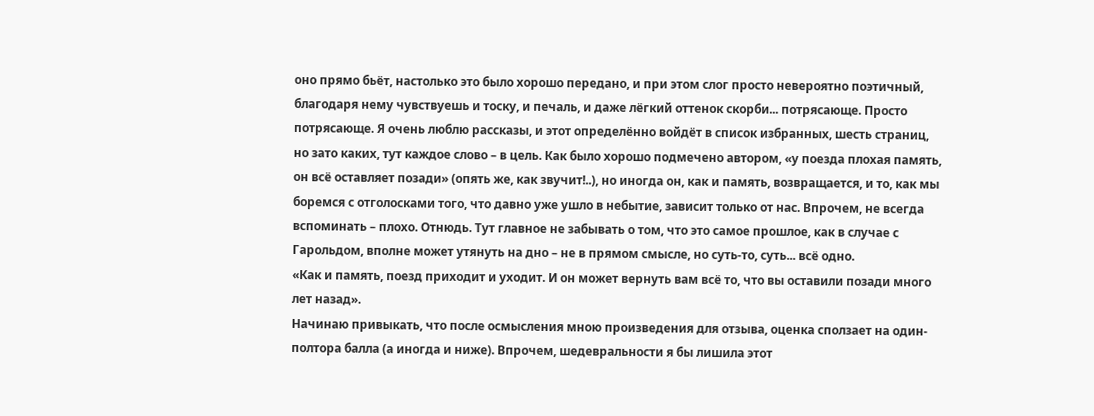оно прямо бьёт, настолько это было хорошо передано, и при этом слог просто невероятно поэтичный, благодаря нему чувствуешь и тоску, и печаль, и даже лёгкий оттенок скорби... потрясающе. Просто потрясающе. Я очень люблю рассказы, и этот определённо войдёт в список избранных, шесть страниц, но зато каких, тут каждое слово – в цель. Как было хорошо подмечено автором, «у поезда плохая память, он всё оставляет позади» (опять же, как звучит!..), но иногда он, как и память, возвращается, и то, как мы боремся с отголосками того, что давно уже ушло в небытие, зависит только от нас. Впрочем, не всегда вспоминать – плохо. Отнюдь. Тут главное не забывать о том, что это самое прошлое, как в случае с Гарольдом, вполне может утянуть на дно – не в прямом смысле, но суть-то, суть... всё одно.
«Как и память, поезд приходит и уходит. И он может вернуть вам всё то, что вы оставили позади много лет назад».
Начинаю привыкать, что после осмысления мною произведения для отзыва, оценка сползает на один-полтора балла (а иногда и ниже). Впрочем, шедевральности я бы лишила этот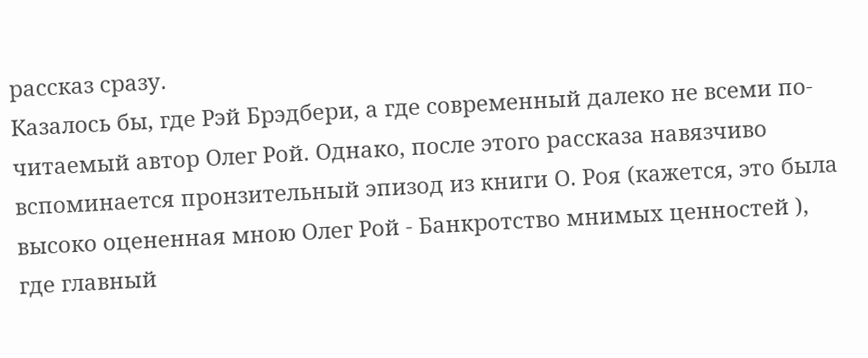рассказ сразу.
Казалось бы, где Рэй Брэдбери, а где современный далеко не всеми по-читаемый автор Олег Рой. Однако, после этого рассказа навязчиво вспоминается пронзительный эпизод из книги О. Роя (кажется, это была высоко оцененная мною Олег Рой - Банкротство мнимых ценностей ), где главный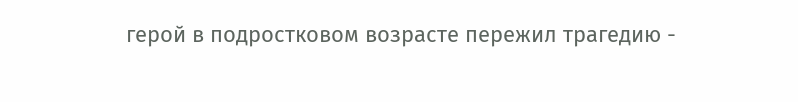герой в подростковом возрасте пережил трагедию -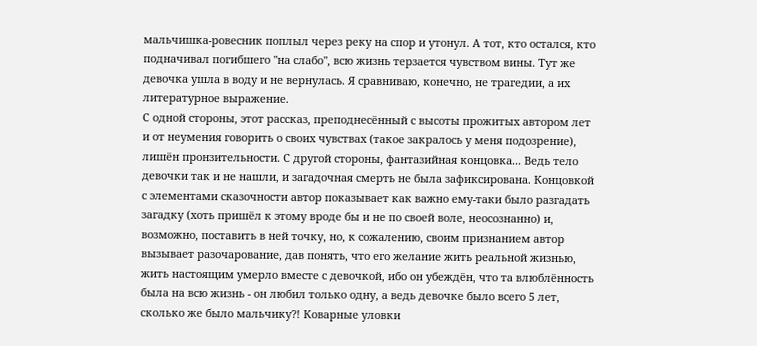мальчишка-ровесник поплыл через реку на спор и утонул. А тот, кто остался, кто подначивал погибшего "на слабо", всю жизнь терзается чувством вины. Тут же девочка ушла в воду и не вернулась. Я сравниваю, конечно, не трагедии, а их литературное выражение.
С одной стороны, этот рассказ, преподнесённый с высоты прожитых автором лет и от неумения говорить о своих чувствах (такое закралось у меня подозрение), лишён пронзительности. С другой стороны, фантазийная концовка... Ведь тело девочки так и не нашли, и загадочная смерть не была зафиксирована. Концовкой с элементами сказочности автор показывает как важно ему-таки было разгадать загадку (хоть пришёл к этому вроде бы и не по своей воле, неосознанно) и, возможно, поставить в ней точку, но, к сожалению, своим признанием автор вызывает разочарование, дав понять, что его желание жить реальной жизнью, жить настоящим умерло вместе с девочкой, ибо он убеждён, что та влюблённость была на всю жизнь - он любил только одну, а ведь девочке было всего 5 лет, сколько же было мальчику?! Коварные уловки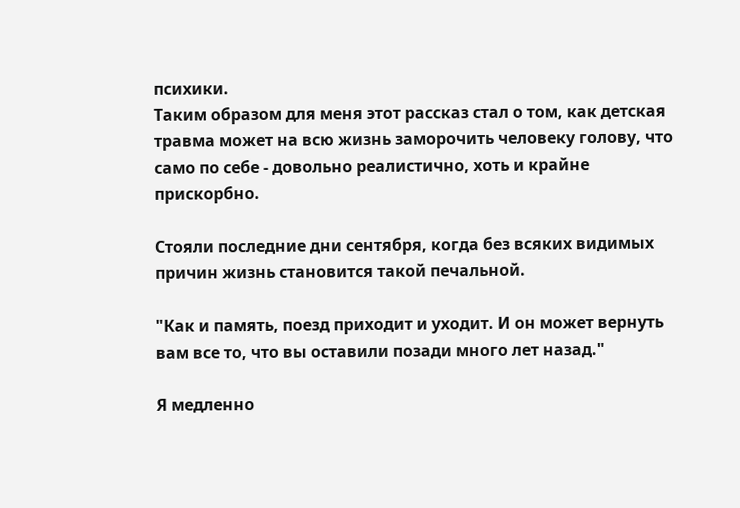психики.
Таким образом для меня этот рассказ стал о том, как детская травма может на всю жизнь заморочить человеку голову, что само по себе - довольно реалистично, хоть и крайне прискорбно.

Стояли последние дни сентября, когда без всяких видимых причин жизнь становится такой печальной.

"Как и память, поезд приходит и уходит. И он может вернуть вам все то, что вы оставили позади много лет назад."

Я медленно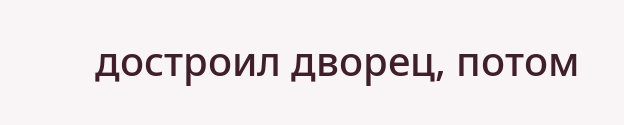достроил дворец, потом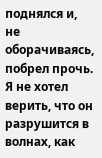поднялся и, не оборачиваясь, побрел прочь. Я не хотел верить, что он разрушится в волнах, как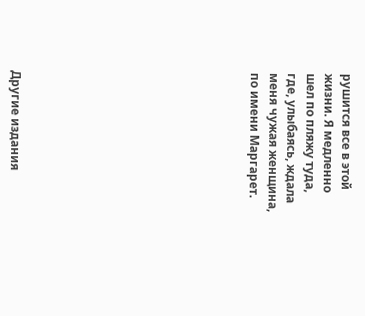рушится все в этой жизни. Я медленно шел по пляжу туда, где, улыбаясь, ждала меня чужая женщина, по имени Маргарет.












Другие издания